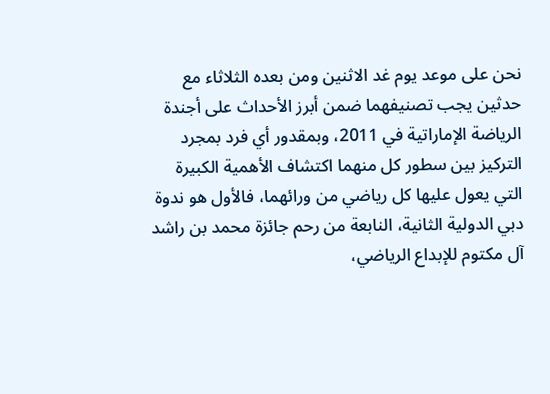نحن على موعد يوم غد الاثنين ومن بعده الثلاثاء مع حدثين يجب تصنيفهما ضمن أبرز الأحداث على أجندة الرياضة الإماراتية في 2011، وبمقدور أي فرد بمجرد التركيز بين سطور كل منهما اكتشاف الأهمية الكبيرة التي يعول عليها كل رياضي من ورائهما، فالأول هو ندوة دبي الدولية الثانية، النابعة من رحم جائزة محمد بن راشد آل مكتوم للإبداع الرياضي،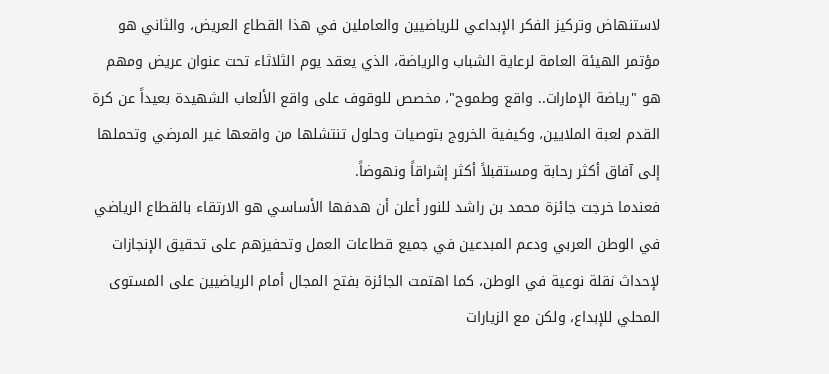لاستنهاض وتركيز الفكر الإبداعي للرياضيين والعاملين في هذا القطاع العريض، والثاني هو مؤتمر الهيئة العامة لرعاية الشباب والرياضة، الذي يعقد يوم الثلاثاء تحت عنوان عريض ومهم هو "رياضة الإمارات.. واقع وطموح"، مخصص للوقوف على واقع الألعاب الشهيدة بعيداً عن كرة القدم لعبة الملايين، وكيفية الخروج بتوصيات وحلول تنتشلها من واقعها غير المرضي وتحملها إلى آفاق أكثر رحابة ومستقبلاً أكثر إشراقاً ونهوضاً.
فعندما خرجت جائزة محمد بن راشد للنور أعلن أن هدفها الأساسي هو الارتقاء بالقطاع الرياضي في الوطن العربي ودعم المبدعين في جميع قطاعات العمل وتحفيزهم على تحقيق الإنجازات لإحداث نقلة نوعية في الوطن، كما اهتمت الجائزة بفتح المجال أمام الرياضيين على المستوى المحلي للإبداع، ولكن مع الزيارات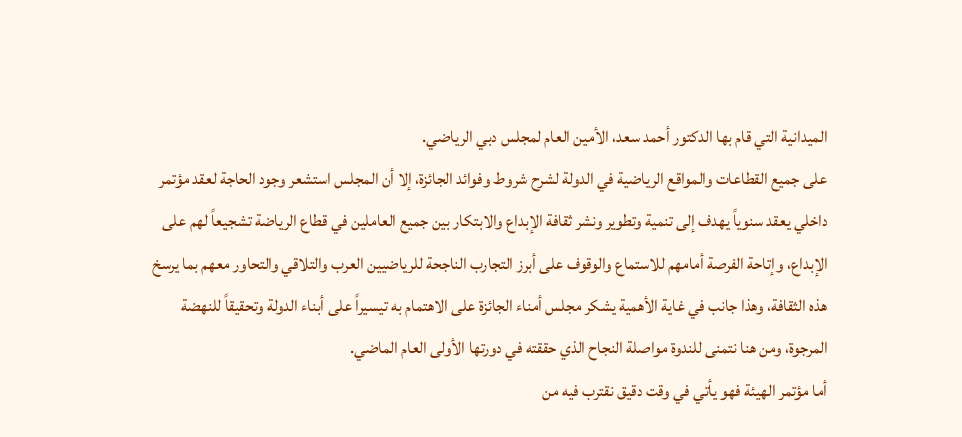الميدانية التي قام بها الدكتور أحمد سعد، الأمين العام لمجلس دبي الرياضي.
على جميع القطاعات والمواقع الرياضية في الدولة لشرح شروط وفوائد الجائزة، إلا أن المجلس استشعر وجود الحاجة لعقد مؤتمر داخلي يعقد سنوياً يهدف إلى تنمية وتطوير ونشر ثقافة الإبداع والابتكار بين جميع العاملين في قطاع الرياضة تشجيعاً لهم على الإبداع، وإتاحة الفرصة أمامهم للاستماع والوقوف على أبرز التجارب الناجحة للرياضيين العرب والتلاقي والتحاور معهم بما يرسخ هذه الثقافة، وهذا جانب في غاية الأهمية يشكر مجلس أمناء الجائزة على الاهتمام به تيسيراً على أبناء الدولة وتحقيقاً للنهضة المرجوة، ومن هنا نتمنى للندوة مواصلة النجاح الذي حققته في دورتها الأولى العام الماضي.
أما مؤتمر الهيئة فهو يأتي في وقت دقيق نقترب فيه من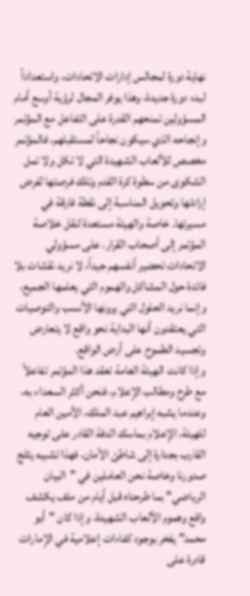نهاية دورة لمجالس إدارات الاتحادات، واستعداداً لبدء دورة جديدة، وهذا يوفر المجال لرؤية أوسع أمام المسؤولين تمنحهم القدرة على التفاعل مع المؤتمر وإنجاحه الذي سيكون نجاحاً لمستقبلهم، فالمؤتمر مخصص للألعاب الشهيدة التي لا تكل ولا تمل الشكوى من سطوة كرة القدم وتلك فرصتها لفرض إرادتها وتحويل المناسبة إلى نقطة فارقة في مسيرتها. خاصة والهيئة مستعدة لنقل خلاصة المؤتمر إلى أصحاب القرار. على مسؤولي الاتحادات تحضير أنفسهم جيداً، لا نريد نقشات بلا فائدة حول المشاكل والهموم التي يعلمها الجميع، وإنما نريد الحلول التي يرونها الأنسب والتوصيات التي يعتقدون أنها البداية نحو واقع لا يتعارض وتجسيد الطموح على أرض الواقع.
وإذا كانت الهيئة العامة تعقد هذا المؤتمر تفاعلاً مع طرح ومطالب الإعلام، فنحن أكثر السعداء به، وعندما يشبه إبراهيم عبد الملك، الأمين العام للهيئة، الإعلام بماسك الدفة القادر على توجيه القارب بجدارة إلى شاطئ الأمان، فهذا تشبيه يثلج صدورنا وخاصة نحن العاملين في "البيان الرياضي" بما طرحناه قبل أيام من ملف يكشف واقع وهموم الألعاب الشهيدة، وإذا كان "أبو محمد" يفخر بوجود كفاءات إعلامية في الإمارات قادرة على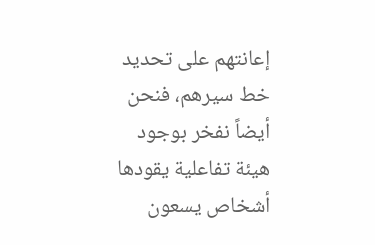إعانتهم على تحديد خط سيرهم، فنحن أيضاً نفخر بوجود هيئة تفاعلية يقودها أشخاص يسعون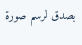بصدق لرسم صورة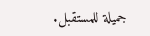جميلة للمستقبل.